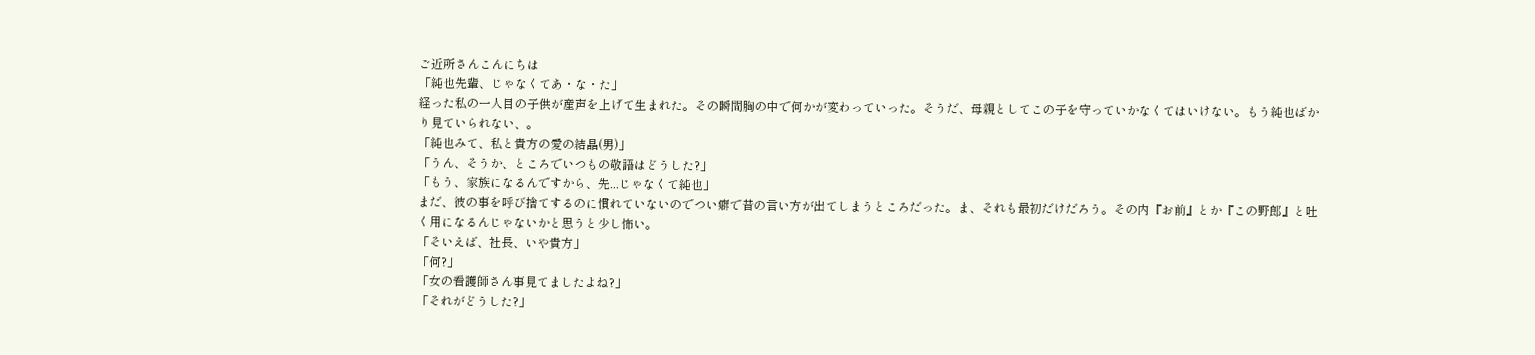ご近所さんこんにちは
「純也先輩、じゃなくてあ・な・た」
経った私の一人目の子供が産声を上げて生まれた。その瞬間胸の中で何かが変わっていった。そうだ、母親としてこの子を守っていかなくてはいけない。もう純也ばかり見ていられない、。
「純也みて、私と貴方の愛の結晶(男)」
「うん、そうか、ところでいつもの敬語はどうした?」
「もう、家族になるんですから、先...じゃなくて純也」
まだ、彼の事を呼び捨てするのに慣れていないのでつい癖で昔の言い方が出てしまうところだった。ま、それも最初だけだろう。その内『お前』とか『この野郎』と吐く用になるんじゃないかと思うと少し怖い。
「そいえば、社長、いや貴方」
「何?」
「女の看護師さん事見てましたよね?」
「それがどうした?」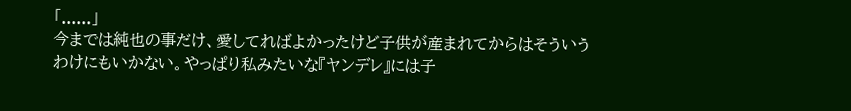「......」
今までは純也の事だけ、愛してればよかったけど子供が産まれてからはそういうわけにもいかない。やっぱり私みたいな『ヤンデレ』には子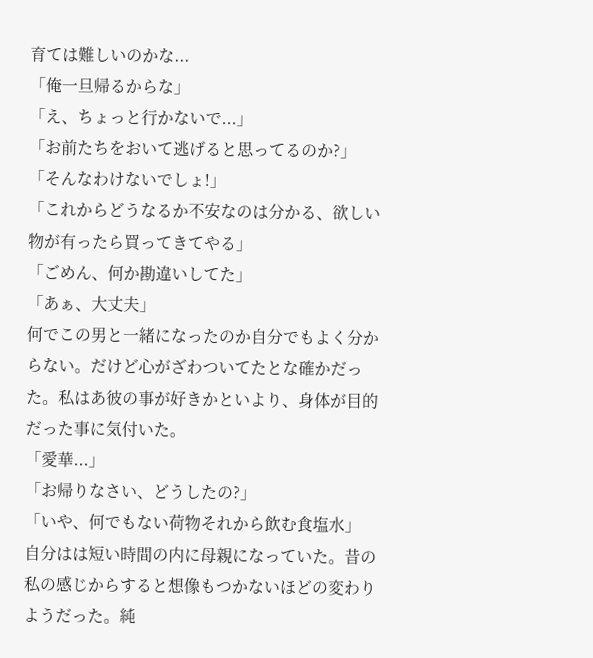育ては難しいのかな...
「俺一旦帰るからな」
「え、ちょっと行かないで...」
「お前たちをおいて逃げると思ってるのか?」
「そんなわけないでしょ!」
「これからどうなるか不安なのは分かる、欲しい物が有ったら買ってきてやる」
「ごめん、何か勘違いしてた」
「あぁ、大丈夫」
何でこの男と一緒になったのか自分でもよく分からない。だけど心がざわついてたとな確かだった。私はあ彼の事が好きかといより、身体が目的だった事に気付いた。
「愛華...」
「お帰りなさい、どうしたの?」
「いや、何でもない荷物それから飲む食塩水」
自分はは短い時間の内に母親になっていた。昔の私の感じからすると想像もつかないほどの変わりようだった。純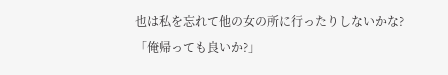也は私を忘れて他の女の所に行ったりしないかな?
「俺帰っても良いか?」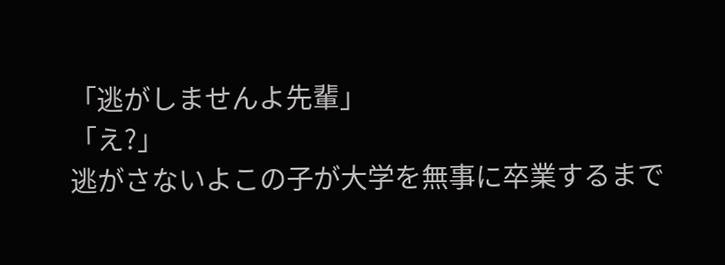「逃がしませんよ先輩」
「え?」
逃がさないよこの子が大学を無事に卒業するまで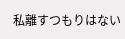私離すつもりはない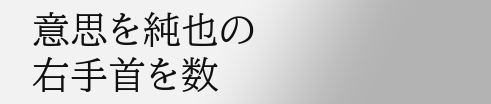意思を純也の右手首を数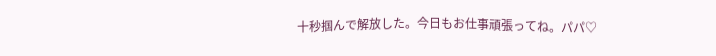十秒掴んで解放した。今日もお仕事頑張ってね。パパ♡